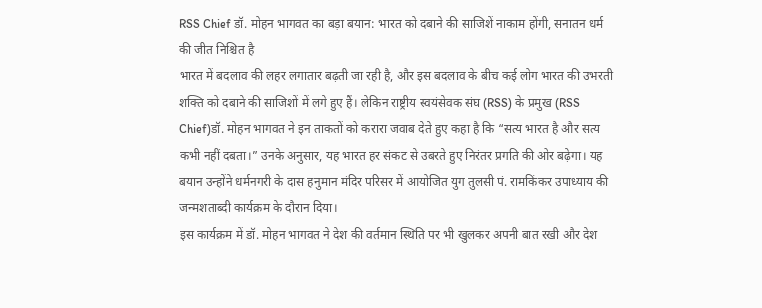RSS Chief डॉ. मोहन भागवत का बड़ा बयान: भारत को दबाने की साजिशें नाकाम होंगी, सनातन धर्म की जीत निश्चित है
भारत में बदलाव की लहर लगातार बढ़ती जा रही है, और इस बदलाव के बीच कई लोग भारत की उभरती शक्ति को दबाने की साजिशों में लगे हुए हैं। लेकिन राष्ट्रीय स्वयंसेवक संघ (RSS) के प्रमुख (RSS Chief)डॉ. मोहन भागवत ने इन ताकतों को करारा जवाब देते हुए कहा है कि “सत्य भारत है और सत्य कभी नहीं दबता।” उनके अनुसार, यह भारत हर संकट से उबरते हुए निरंतर प्रगति की ओर बढ़ेगा। यह बयान उन्होंने धर्मनगरी के दास हनुमान मंदिर परिसर में आयोजित युग तुलसी पं. रामकिंकर उपाध्याय की जन्मशताब्दी कार्यक्रम के दौरान दिया।
इस कार्यक्रम में डॉ. मोहन भागवत ने देश की वर्तमान स्थिति पर भी खुलकर अपनी बात रखी और देश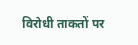विरोधी ताकतों पर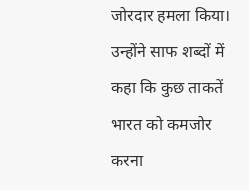जोरदार हमला किया। उन्होंने साफ शब्दों में कहा कि कुछ ताकतें भारत को कमजोर करना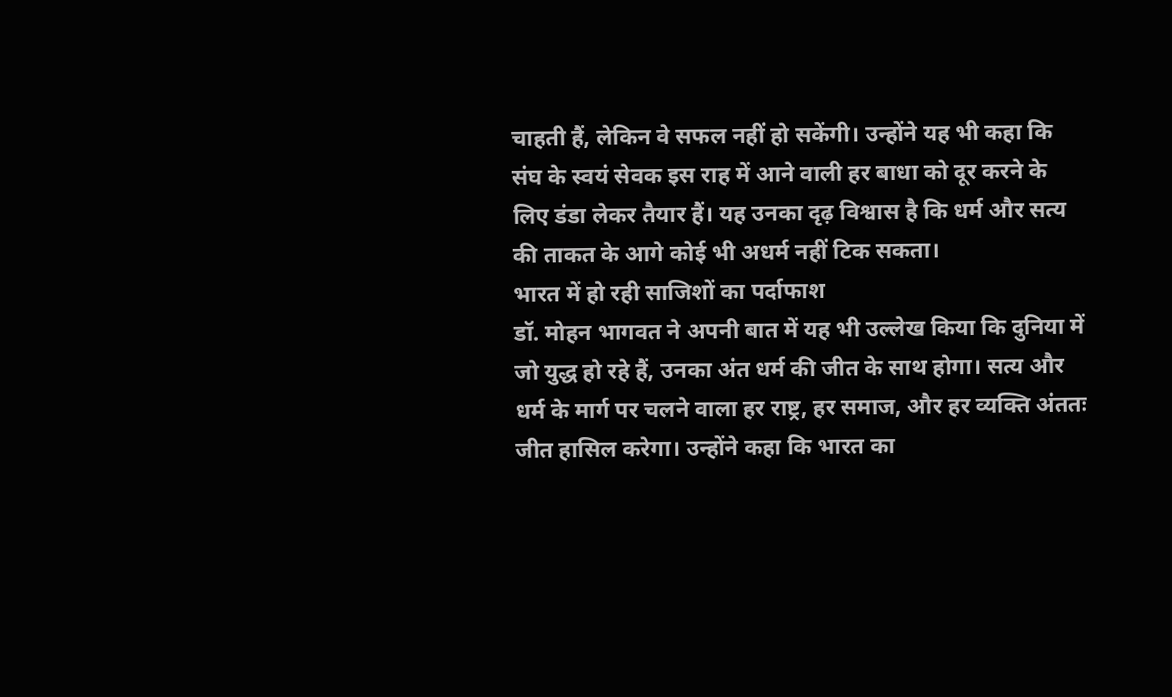चाहती हैं, लेकिन वे सफल नहीं हो सकेंगी। उन्होंने यह भी कहा कि संघ के स्वयं सेवक इस राह में आने वाली हर बाधा को दूर करने के लिए डंडा लेकर तैयार हैं। यह उनका दृढ़ विश्वास है कि धर्म और सत्य की ताकत के आगे कोई भी अधर्म नहीं टिक सकता।
भारत में हो रही साजिशों का पर्दाफाश
डॉ. मोहन भागवत ने अपनी बात में यह भी उल्लेख किया कि दुनिया में जो युद्ध हो रहे हैं, उनका अंत धर्म की जीत के साथ होगा। सत्य और धर्म के मार्ग पर चलने वाला हर राष्ट्र, हर समाज, और हर व्यक्ति अंततः जीत हासिल करेगा। उन्होंने कहा कि भारत का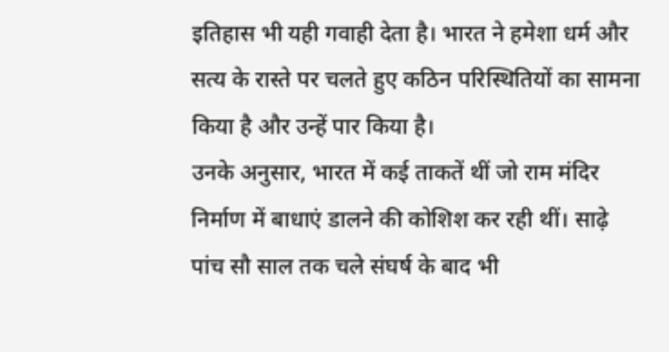इतिहास भी यही गवाही देता है। भारत ने हमेशा धर्म और सत्य के रास्ते पर चलते हुए कठिन परिस्थितियों का सामना किया है और उन्हें पार किया है।
उनके अनुसार, भारत में कई ताकतें थीं जो राम मंदिर निर्माण में बाधाएं डालने की कोशिश कर रही थीं। साढ़े पांच सौ साल तक चले संघर्ष के बाद भी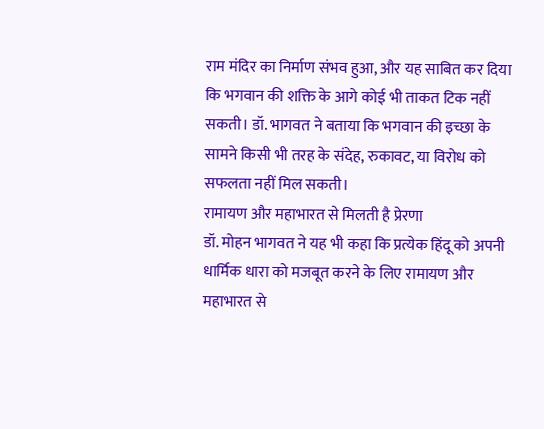राम मंदिर का निर्माण संभव हुआ, और यह साबित कर दिया कि भगवान की शक्ति के आगे कोई भी ताकत टिक नहीं सकती। डॉ. भागवत ने बताया कि भगवान की इच्छा के सामने किसी भी तरह के संदेह, रुकावट, या विरोध को सफलता नहीं मिल सकती।
रामायण और महाभारत से मिलती है प्रेरणा
डॉ. मोहन भागवत ने यह भी कहा कि प्रत्येक हिंदू को अपनी धार्मिक धारा को मजबूत करने के लिए रामायण और महाभारत से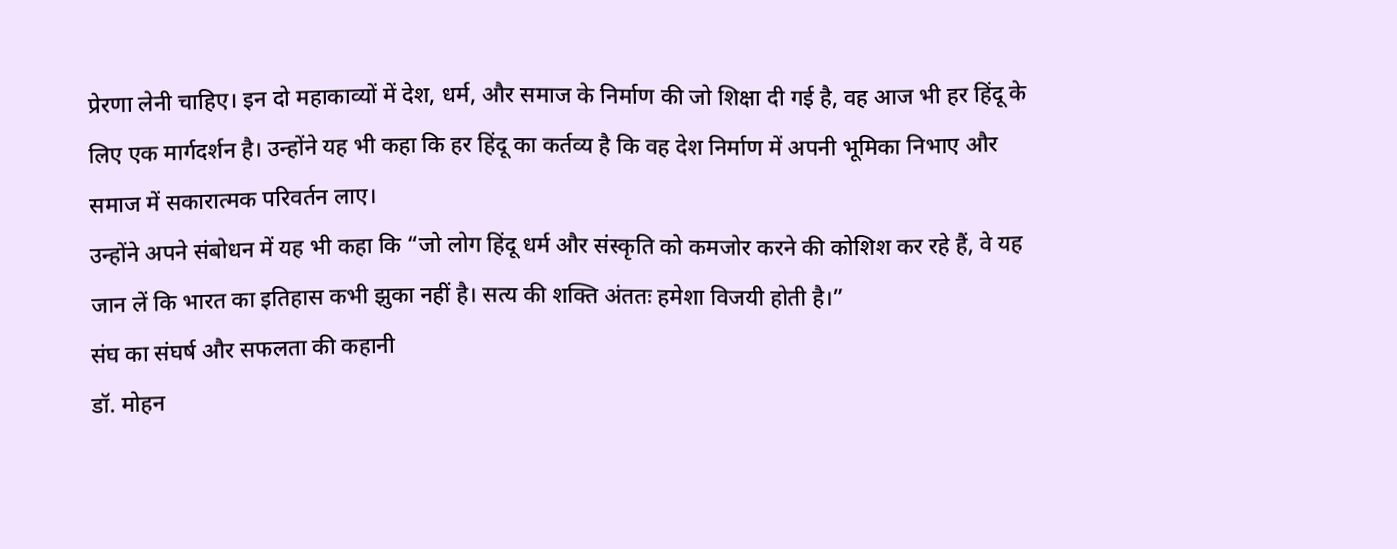प्रेरणा लेनी चाहिए। इन दो महाकाव्यों में देश, धर्म, और समाज के निर्माण की जो शिक्षा दी गई है, वह आज भी हर हिंदू के लिए एक मार्गदर्शन है। उन्होंने यह भी कहा कि हर हिंदू का कर्तव्य है कि वह देश निर्माण में अपनी भूमिका निभाए और समाज में सकारात्मक परिवर्तन लाए।
उन्होंने अपने संबोधन में यह भी कहा कि “जो लोग हिंदू धर्म और संस्कृति को कमजोर करने की कोशिश कर रहे हैं, वे यह जान लें कि भारत का इतिहास कभी झुका नहीं है। सत्य की शक्ति अंततः हमेशा विजयी होती है।”
संघ का संघर्ष और सफलता की कहानी
डॉ. मोहन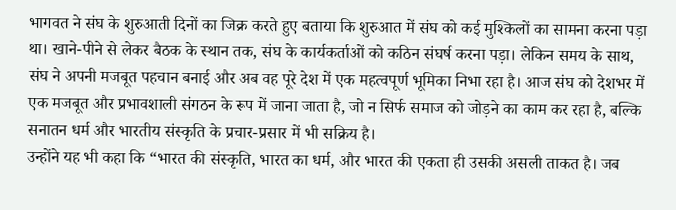भागवत ने संघ के शुरुआती दिनों का जिक्र करते हुए बताया कि शुरुआत में संघ को कई मुश्किलों का सामना करना पड़ा था। खाने-पीने से लेकर बैठक के स्थान तक, संघ के कार्यकर्ताओं को कठिन संघर्ष करना पड़ा। लेकिन समय के साथ, संघ ने अपनी मजबूत पहचान बनाई और अब वह पूरे देश में एक महत्वपूर्ण भूमिका निभा रहा है। आज संघ को देशभर में एक मजबूत और प्रभावशाली संगठन के रूप में जाना जाता है, जो न सिर्फ समाज को जोड़ने का काम कर रहा है, बल्कि सनातन धर्म और भारतीय संस्कृति के प्रचार-प्रसार में भी सक्रिय है।
उन्होंने यह भी कहा कि “भारत की संस्कृति, भारत का धर्म, और भारत की एकता ही उसकी असली ताकत है। जब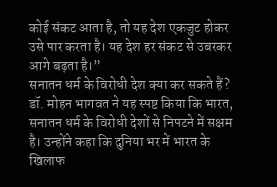कोई संकट आता है, तो यह देश एकजुट होकर उसे पार करता है। यह देश हर संकट से उबरकर आगे बढ़ता है।”
सनातन धर्म के विरोधी देश क्या कर सकते हैं?
डॉ. मोहन भागवत ने यह स्पष्ट किया कि भारत, सनातन धर्म के विरोधी देशों से निपटने में सक्षम है। उन्होंने कहा कि दुनिया भर में भारत के खिलाफ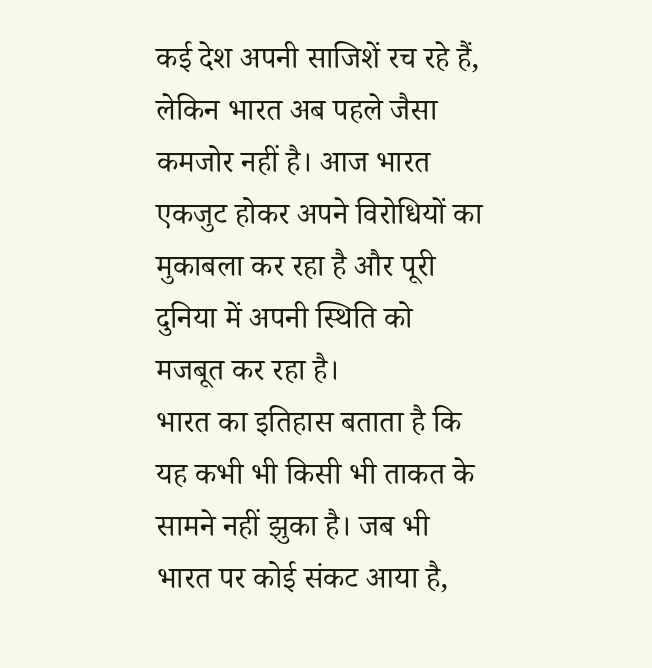कई देश अपनी साजिशें रच रहे हैं, लेकिन भारत अब पहले जैसा कमजोर नहीं है। आज भारत एकजुट होकर अपने विरोधियों का मुकाबला कर रहा है और पूरी दुनिया में अपनी स्थिति को मजबूत कर रहा है।
भारत का इतिहास बताता है कि यह कभी भी किसी भी ताकत के सामने नहीं झुका है। जब भी भारत पर कोई संकट आया है,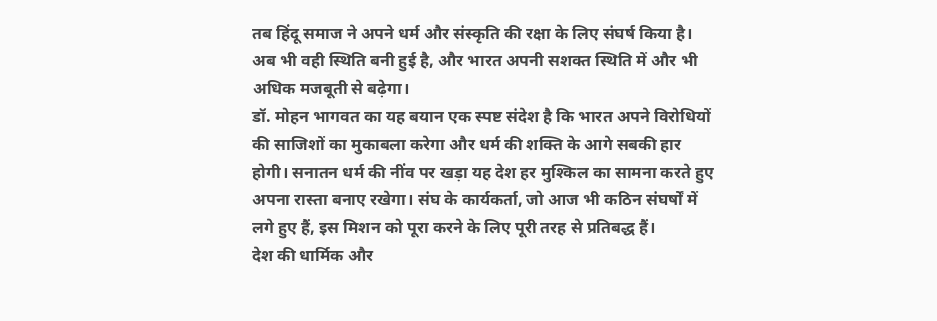तब हिंदू समाज ने अपने धर्म और संस्कृति की रक्षा के लिए संघर्ष किया है। अब भी वही स्थिति बनी हुई है, और भारत अपनी सशक्त स्थिति में और भी अधिक मजबूती से बढ़ेगा।
डॉ. मोहन भागवत का यह बयान एक स्पष्ट संदेश है कि भारत अपने विरोधियों की साजिशों का मुकाबला करेगा और धर्म की शक्ति के आगे सबकी हार होगी। सनातन धर्म की नींव पर खड़ा यह देश हर मुश्किल का सामना करते हुए अपना रास्ता बनाए रखेगा। संघ के कार्यकर्ता, जो आज भी कठिन संघर्षों में लगे हुए हैं, इस मिशन को पूरा करने के लिए पूरी तरह से प्रतिबद्ध हैं।
देश की धार्मिक और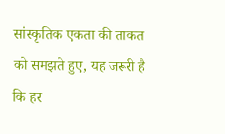सांस्कृतिक एकता की ताकत को समझते हुए, यह जरूरी है कि हर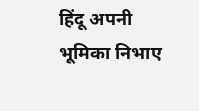हिंदू अपनी भूमिका निभाए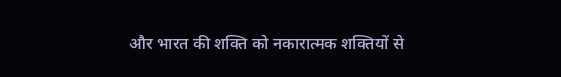और भारत की शक्ति को नकारात्मक शक्तियों से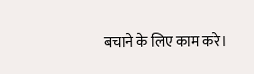बचाने के लिए काम करे।